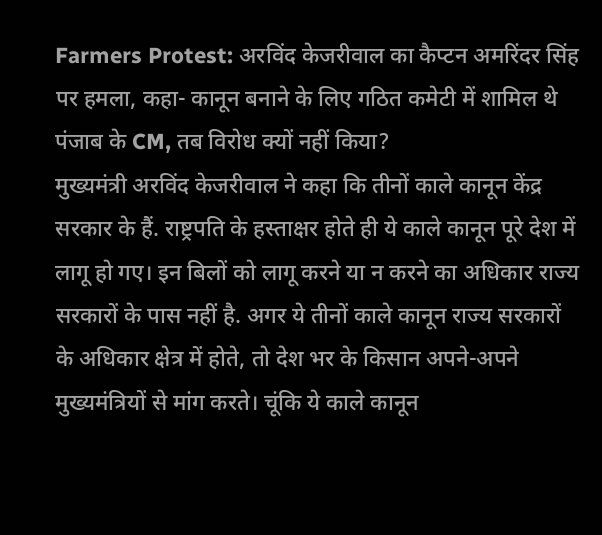Farmers Protest: अरविंद केजरीवाल का कैप्टन अमरिंदर सिंह पर हमला, कहा- कानून बनाने के लिए गठित कमेटी में शामिल थे पंजाब के CM, तब विरोध क्यों नहीं किया?
मुख्यमंत्री अरविंद केजरीवाल ने कहा कि तीनों काले कानून केंद्र सरकार के हैं. राष्ट्रपति के हस्ताक्षर होते ही ये काले कानून पूरे देश में लागू हो गए। इन बिलों को लागू करने या न करने का अधिकार राज्य सरकारों के पास नहीं है. अगर ये तीनों काले कानून राज्य सरकारों के अधिकार क्षेत्र में होते, तो देश भर के किसान अपने-अपने मुख्यमंत्रियों से मांग करते। चूंकि ये काले कानून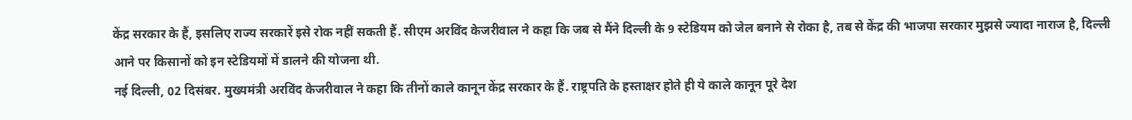केंद्र सरकार के हैं, इसलिए राज्य सरकारें इसे रोक नहीं सकती हैं. सीएम अरविंद केजरीवाल ने कहा कि जब से मैंने दिल्ली के 9 स्टेडियम को जेल बनाने से रोका है, तब से केंद्र की भाजपा सरकार मुझसे ज्यादा नाराज है, दिल्ली आने पर किसानों को इन स्टेडियमों में डालने की योजना थी.
नई दिल्ली, 02 दिसंबर. मुख्यमंत्री अरविंद केजरीवाल ने कहा कि तीनों काले कानून केंद्र सरकार के हैं. राष्ट्रपति के हस्ताक्षर होते ही ये काले कानून पूरे देश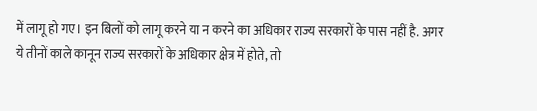में लागू हो गए। इन बिलों को लागू करने या न करने का अधिकार राज्य सरकारों के पास नहीं है. अगर ये तीनों काले कानून राज्य सरकारों के अधिकार क्षेत्र में होते, तो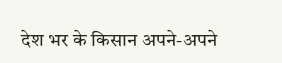देश भर के किसान अपने-अपने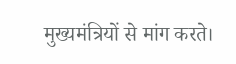मुख्यमंत्रियों से मांग करते।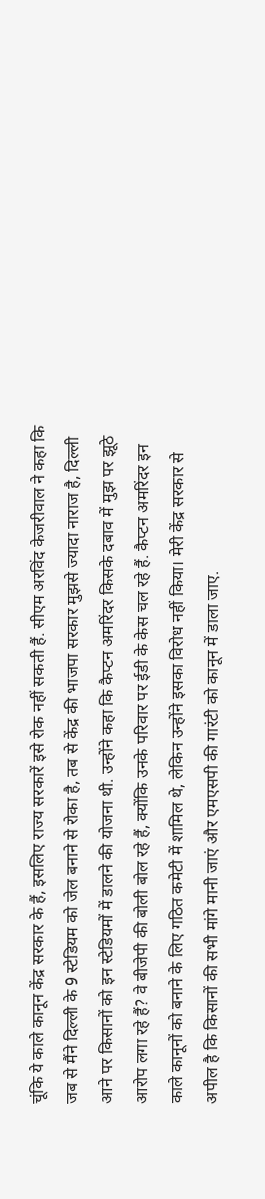चूंकि ये काले कानून केंद्र सरकार के हैं, इसलिए राज्य सरकारें इसे रोक नहीं सकती हैं. सीएम अरविंद केजरीवाल ने कहा कि जब से मैंने दिल्ली के 9 स्टेडियम को जेल बनाने से रोका है, तब से केंद्र की भाजपा सरकार मुझसे ज्यादा नाराज है, दिल्ली आने पर किसानों को इन स्टेडियमों में डालने की योजना थी. उन्होंने कहा कि कैप्टन अमरिंदर किसके दबाव में मुझ पर झूठे आरोप लगा रहे हैं? वे बीजेपी की बोली बोल रहे हैं, क्योंकि उनके परिवार पर ईडी के केस चल रहे हैं. कैप्टन अमरिंदर इन काले कानूनों को बनाने के लिए गठित कमेटी में शामिल थे, लेकिन उन्होंने इसका विरोध नहीं किया। मेरी केंद्र सरकार से अपील है कि किसानों की सभी मांगे मानी जाएं और एमएसपी की गारंटी को कानून में डाला जाए.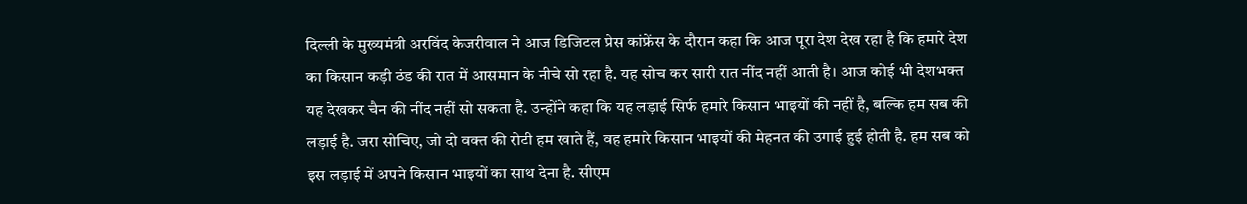दिल्ली के मुख्यमंत्री अरविंद केजरीवाल ने आज डिजिटल प्रेस कांफ्रेंस के दौरान कहा कि आज पूरा देश देख रहा है कि हमारे देश का किसान कड़ी ठंड की रात में आसमान के नीचे सो रहा है. यह सोच कर सारी रात नींद नहीं आती है। आज कोई भी देशभक्त यह देखकर चैन की नींद नहीं सो सकता है. उन्होंने कहा कि यह लड़ाई सिर्फ हमारे किसान भाइयों की नहीं है, बल्कि हम सब की लड़ाई है. जरा सोचिए, जो दो वक्त की रोटी हम खाते हैं, वह हमारे किसान भाइयों की मेहनत की उगाई हुई होती है. हम सब को इस लड़ाई में अपने किसान भाइयों का साथ देना है. सीएम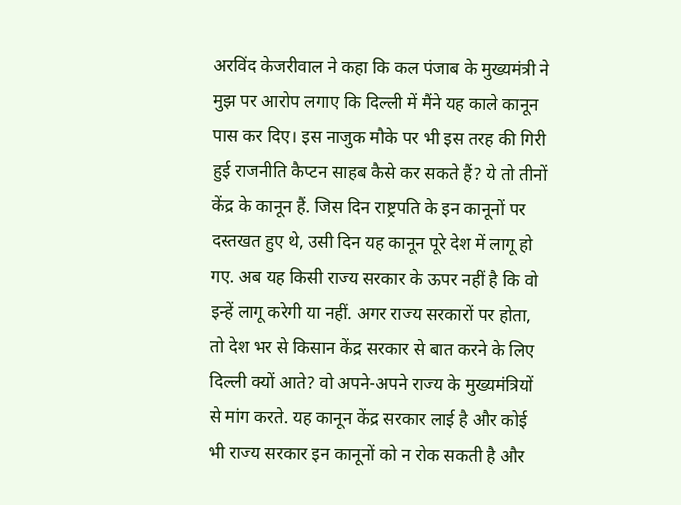अरविंद केजरीवाल ने कहा कि कल पंजाब के मुख्यमंत्री ने मुझ पर आरोप लगाए कि दिल्ली में मैंने यह काले कानून पास कर दिए। इस नाजुक मौके पर भी इस तरह की गिरी हुई राजनीति कैप्टन साहब कैसे कर सकते हैं? ये तो तीनों केंद्र के कानून हैं. जिस दिन राष्ट्रपति के इन कानूनों पर दस्तखत हुए थे, उसी दिन यह कानून पूरे देश में लागू हो गए. अब यह किसी राज्य सरकार के ऊपर नहीं है कि वो इन्हें लागू करेगी या नहीं. अगर राज्य सरकारों पर होता, तो देश भर से किसान केंद्र सरकार से बात करने के लिए दिल्ली क्यों आते? वो अपने-अपने राज्य के मुख्यमंत्रियों से मांग करते. यह कानून केंद्र सरकार लाई है और कोई भी राज्य सरकार इन कानूनों को न रोक सकती है और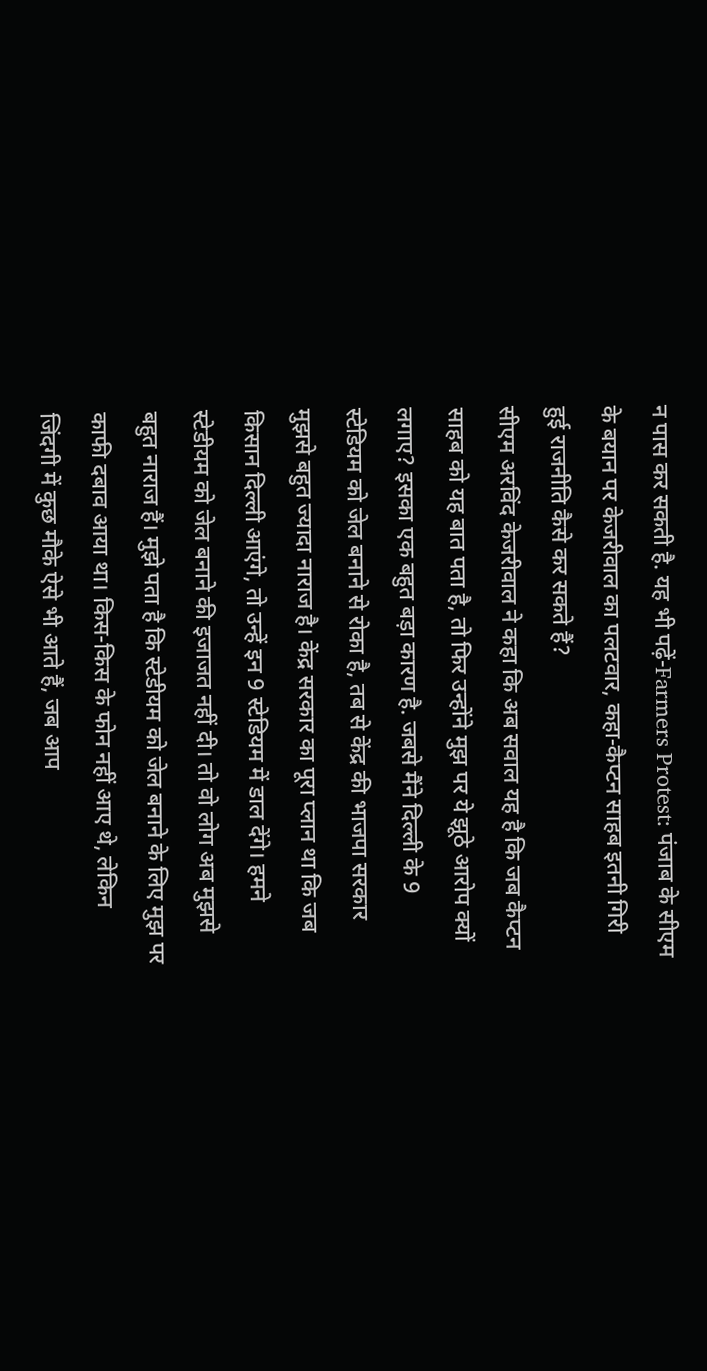न पास कर सकती है. यह भी पढ़ें-Farmers Protest: पंजाब के सीएम के बयान पर केजरीवाल का पलटवार, कहा-कैप्टन साहब इतनी गिरी हुई राजनीति कैसे कर सकते हैं?
सीएम अरविंद केजरीवाल ने कहा कि अब सवाल यह है कि जब कैप्टन साहब को यह बात पता है, तो फिर उन्होंने मुझ पर ये झूठे आरोप क्यों लगाए? इसका एक बहुत बड़ा कारण है. जबसे मैंने दिल्ली के 9 स्टेडियम को जेल बनाने से रोका है, तब से केंद्र की भाजपा सरकार मुझसे बहुत ज्यादा नाराज है। केंद्र सरकार का पूरा प्लान था कि जब किसान दिल्ली आएंगे, तो उन्हें इन 9 स्टेडियम में डाल देंगे। हमने स्टेडीयम को जेल बनाने की इजाजत नहीं दी। तो वो लोग अब मुझसे बहुत नाराज हैं। मुझे पता है कि स्टेडीयम को जेल बनाने के लिए मुझ पर काफी दबाव आया था। किस-किस के फोन नहीं आए थे, लेकिन जिंदगी में कुछ मौके ऐसे भी आते हैं, जब आप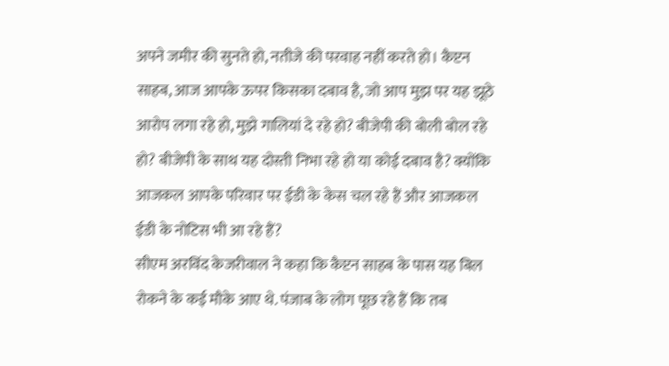अपने जमीर की सुनते हो, नतीजे की परवाह नहीं करते हो। कैप्टन साहब, आज आपके ऊपर किसका दबाव है, जो आप मुझ पर यह झूठे आरोप लगा रहे हो, मुझे गालियां दे रहे हो? बीजेपी की बोली बोल रहे हो? बीजेपी के साथ यह दोस्ती निभा रहे हो या कोई दबाव है? क्योंकि आजकल आपके परिवार पर ईडी के केस चल रहे हैं और आजकल ईडी के नोटिस भी आ रहे हैं?
सीएम अरविंद केजरीवाल ने कहा कि कैप्टन साहब के पास यह बिल रोकने के कई मौके आए थे. पंजाब के लोग पूछ रहे हैं कि तब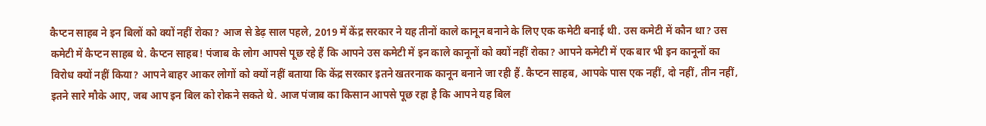कैप्टन साहब ने इन बिलों को क्यों नहीं रोका? आज से डेढ़ साल पहले, 2019 में केंद्र सरकार ने यह तीनों काले कानून बनाने के लिए एक कमेटी बनाई थी. उस कमेटी में कौन था? उस कमेटी में कैप्टन साहब थे. कैप्टन साहब! पंजाब के लोग आपसे पूछ रहे हैं कि आपने उस कमेटी में इन काले कानूनों को क्यों नहीं रोका? आपने कमेटी में एक बार भी इन कानूनों का विरोध क्यों नहीं किया? आपने बाहर आकर लोगों को क्यों नहीं बताया कि केंद्र सरकार इतने खतरनाक कानून बनाने जा रही हैं. कैप्टन साहब, आपके पास एक नहीं, दो नहीं, तीन नहीं, इतने सारे मौके आए, जब आप इन बिल को रोकने सकते थे. आज पंजाब का किसान आपसे पूछ रहा है कि आपने यह बिल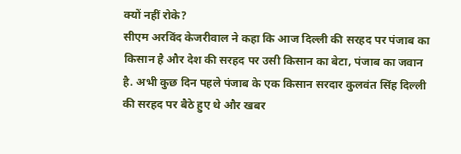क्यों नहीं रोके?
सीएम अरविंद केजरीवाल ने कहा कि आज दिल्ली की सरहद पर पंजाब का किसान है और देश की सरहद पर उसी किसान का बेटा, पंजाब का जवान है. अभी कुछ दिन पहले पंजाब के एक किसान सरदार कुलवंत सिंह दिल्ली की सरहद पर बैठे हुए थे और खबर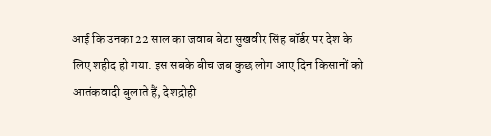आई कि उनका 22 साल का जवाब बेटा सुखवीर सिंह बॉर्डर पर देश के लिए शहीद हो गया. इस सबके बीच जब कुछ लोग आए दिन किसानों को आतंकवादी बुलाते हैं, देशद्रोही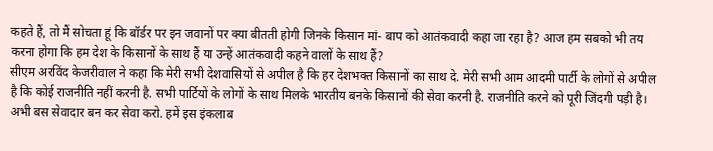कहते हैं, तो मैं सोचता हूं कि बॉर्डर पर इन जवानों पर क्या बीतती होगी जिनके किसान मां- बाप को आतंकवादी कहा जा रहा है? आज हम सबको भी तय करना होगा कि हम देश के किसानों के साथ हैं या उन्हें आतंकवादी कहने वालों के साथ हैं?
सीएम अरविंद केजरीवाल ने कहा कि मेरी सभी देशवासियों से अपील है कि हर देशभक्त किसानों का साथ दे. मेरी सभी आम आदमी पार्टी के लोगों से अपील है कि कोई राजनीति नहीं करनी है. सभी पार्टियों के लोगों के साथ मिलके भारतीय बनके किसानों की सेवा करनी है. राजनीति करने को पूरी जिंदगी पड़ी है। अभी बस सेवादार बन कर सेवा करो. हमें इस इंकलाब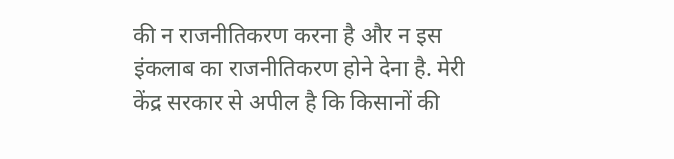की न राजनीतिकरण करना है और न इस इंकलाब का राजनीतिकरण होने देना है. मेरी केंद्र सरकार से अपील है कि किसानों की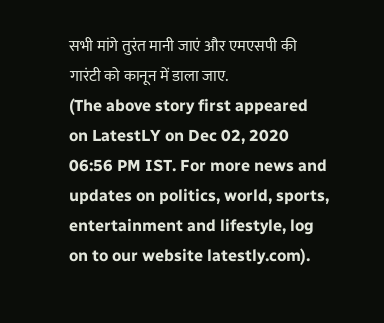सभी मांगे तुरंत मानी जाएं और एमएसपी की गारंटी को कानून में डाला जाए.
(The above story first appeared on LatestLY on Dec 02, 2020 06:56 PM IST. For more news and updates on politics, world, sports, entertainment and lifestyle, log on to our website latestly.com).